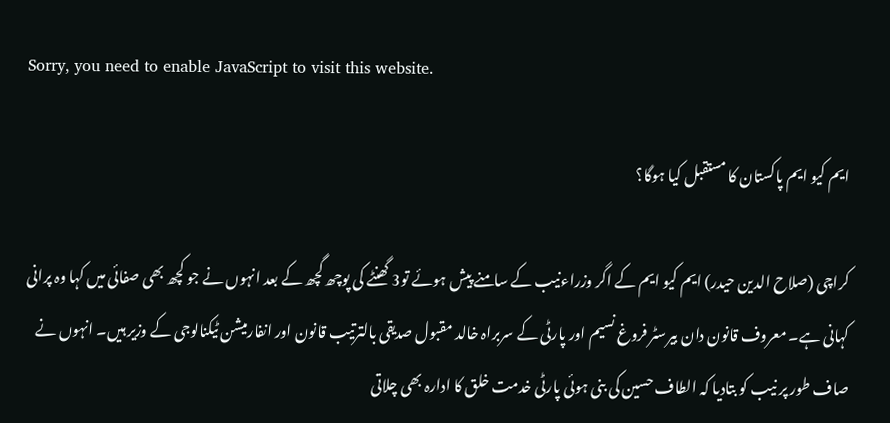Sorry, you need to enable JavaScript to visit this website.

ایم کیو ایم پاکستان کا مستقبل کیا ہوگا؟

کراچی (صلاح الدین حیدر) ایم کیو ایم کے اگر وزراءنیب کے سامنے پیش ہوئے تو3 گھنٹے کی پوچھ گچھ کے بعد انہوں نے جو کچھ بھی صفائی میں کہا وہ پرانی کہانی ہے۔ معروف قانون دان بیرسٹر فروغ نسیم اور پارٹی کے سربراہ خالد مقبول صدیقی بالترتیب قانون اور انفارمیشن ٹیکنالوجی کے وزیر ہیں۔ انہوں نے صاف طور پر نیب کو بتادیا کہ الطاف حسین کی بنی ہوئی پارٹی خدمت خلق کا ادارہ بھی چلاتی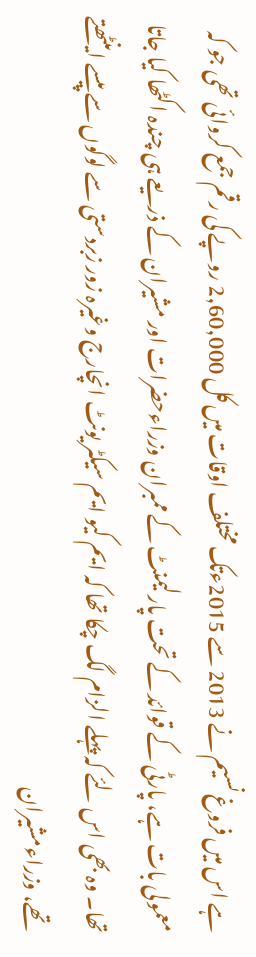ہے اس میں فروغ نسیم نے 2013 سے 2015ءتک مختلف اوقات میں کل 2,60,000 روپے کی رقم جمع کروائی تھی جو کہ معمولی بات ہے، پارٹی کے قوائد کے تحت پارلیمنٹ کے ممبران وزراءحضرات اور مشیران کے ذریعے ہی چندہ اکٹھا کیا جاتا تھا۔ وہ بھی اس لئے کہ پہلے الزام لگ چکا تھا کہ ایم کیو ایم سیکٹر یونٹ انچارج وغیرہ زور زبردستی سے لوگوں سے پیسے اینٹھتے تھے، وزراءمشیران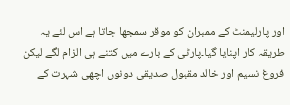اور پارلیمنٹ کے ممبران کو موقر سمجھا جاتا ہے اس لئے یہ طریقہ کار اپنایا گیا۔پارٹی کے بارے میں کتنے ہی الزام لگے لیکن فروغ نسیم اور خالد مقبول صدیقی دونوں اچھی شہرت کے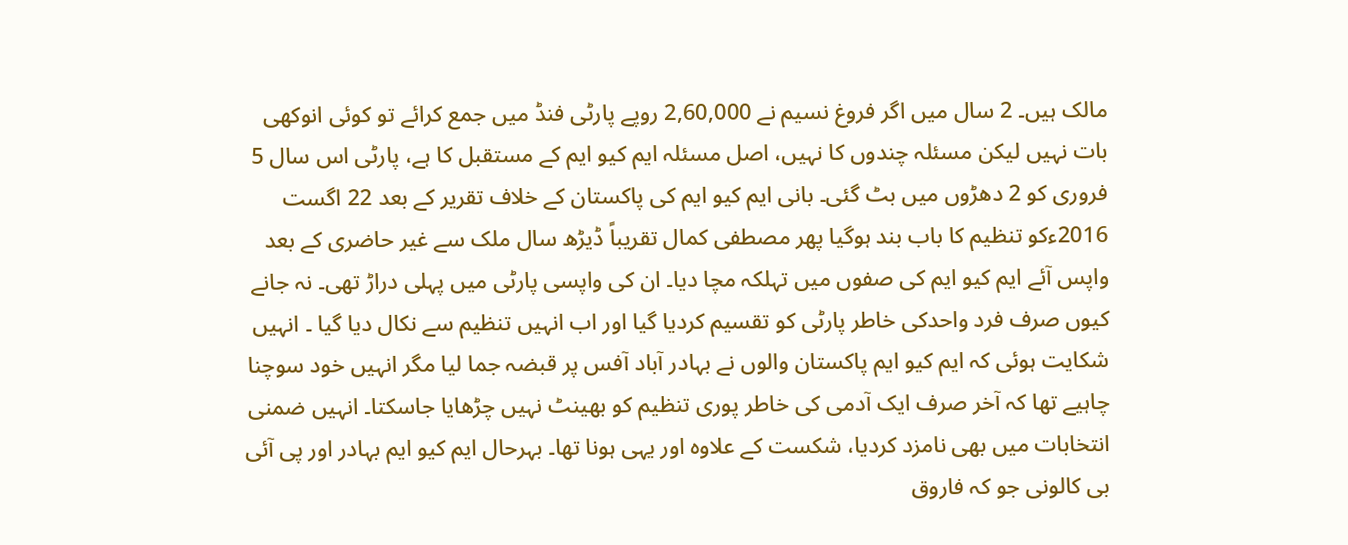مالک ہیں۔ 2 سال میں اگر فروغ نسیم نے 2,60,000 روپے پارٹی فنڈ میں جمع کرائے تو کوئی انوکھی بات نہیں لیکن مسئلہ چندوں کا نہیں، اصل مسئلہ ایم کیو ایم کے مستقبل کا ہے، پارٹی اس سال 5 فروری کو 2 دھڑوں میں بٹ گئی۔ بانی ایم کیو ایم کی پاکستان کے خلاف تقریر کے بعد 22 اگست 2016ءکو تنظیم کا باب بند ہوگیا پھر مصطفی کمال تقریباً ڈیڑھ سال ملک سے غیر حاضری کے بعد واپس آئے ایم کیو ایم کی صفوں میں تہلکہ مچا دیا۔ ان کی واپسی پارٹی میں پہلی دراڑ تھی۔ نہ جانے کیوں صرف فرد واحدکی خاطر پارٹی کو تقسیم کردیا گیا اور اب انہیں تنظیم سے نکال دیا گیا ۔ انہیں شکایت ہوئی کہ ایم کیو ایم پاکستان والوں نے بہادر آباد آفس پر قبضہ جما لیا مگر انہیں خود سوچنا چاہیے تھا کہ آخر صرف ایک آدمی کی خاطر پوری تنظیم کو بھینٹ نہیں چڑھایا جاسکتا۔ انہیں ضمنی انتخابات میں بھی نامزد کردیا، شکست کے علاوہ اور یہی ہونا تھا۔ بہرحال ایم کیو ایم بہادر اور پی آئی بی کالونی جو کہ فاروق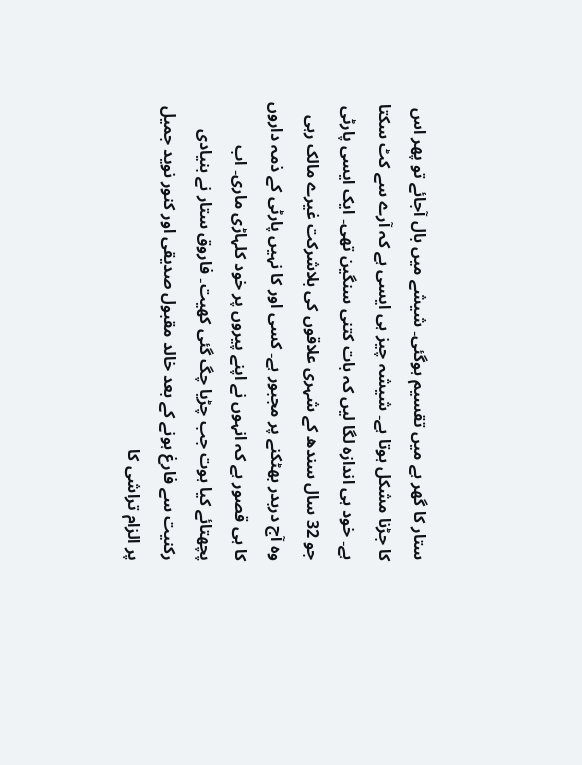ستار کا گھر ہے میں تقسیم ہوگئی۔ شیشے میں بال آجائے تو پھر اس کا جڑنا مشکل ہوتا ہے۔ شیشہ چیز ہی ایسی ہے کہ آرے سے کٹ سکتا ہے۔ خود ہی اندازہ لگا لیں کہ بات کتنی سنگین تھی۔ ایک ایسی پارٹی جو 32 سال سندھ کے شہری علاقوں کی بلاشرکت غیرے مالک رہی وہ آج دربدر بھٹکنے پر مجبور ہے۔ کسی اور کا نہیں پارٹی کے ذمہ داروں کا ہی قصور ہے کہ انہوں نے اپنے پیروں پر خود کلہاڑی ماری۔ اب پچھتائے کیا ہوت جب چڑیا چگ گئی کھیت۔ فاروق ستار نے بنیادی رکنیت سے فارغ ہونے کے بعد خالد مقبول صدیقی اور کنور نوید جمیل پر الزام تراشی کا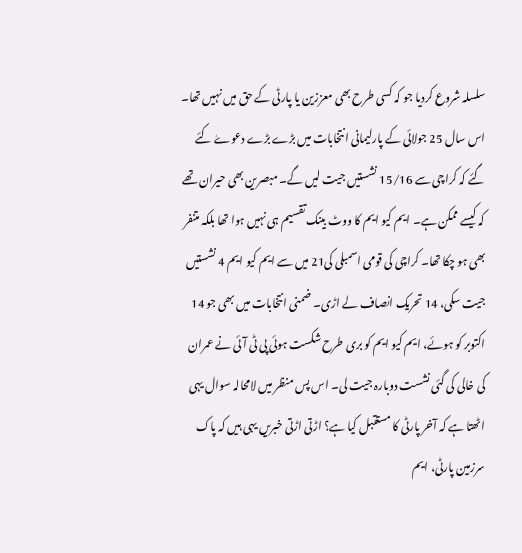سلسلہ شروع کردیا جو کہ کسی طرح بھی معززین یا پارٹی کے حق میں نہیں تھا۔
اس سال 25 جولائی کے پارلیمانی انتخابات میں بڑے بڑے دعوےٰ کئے گئے کہ کراچی سے 15/16 نشستیں جیت لیں گے۔ مبصرین بھی حیران تھے کہ کیسے ممکن ہے۔ ایم کیو ایم کا ووٹ بینک تقسیم ہی نہیں ہوا تھا بلکہ متنفر بھی ہو چکا تھا۔ کراچی کی قومی اسمبلی کی21 میں سے ایم کیو ایم 4 نشستیں جیت سکی، 14 تحریک انصاف لے اڑی۔ ضمنی انتخابات میں بھی جو 14 اکتوبر کو ہوئے، ایم کیو ایم کو بری طرح شکست ہوئی پی ٹی آئی نے عمران کی خالی کی گئی نشست دوبارہ جیت لی۔ اس پس منظر میں لامحالہ سوال یہی اٹھتا ہے کہ آخر پارٹی کا مستقبل کیا ہے؟ اڑتی اڑتی خبریں یہی ہیں کہ پاک سرزمین پارٹی، ایم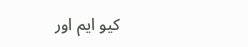کیو ایم اور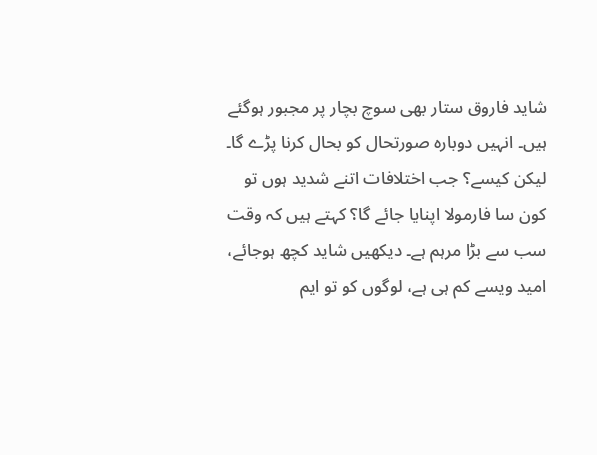شاید فاروق ستار بھی سوچ بچار پر مجبور ہوگئے ہیں۔ انہیں دوبارہ صورتحال کو بحال کرنا پڑے گا۔ لیکن کیسے؟ جب اختلافات اتنے شدید ہوں تو کون سا فارمولا اپنایا جائے گا؟ کہتے ہیں کہ وقت سب سے بڑا مرہم ہے۔ دیکھیں شاید کچھ ہوجائے، امید ویسے کم ہی ہے، لوگوں کو تو ایم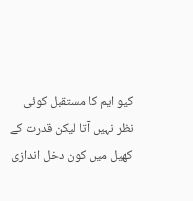کیو ایم کا مستقبل کوئی نظر نہیں آتا لیکن قدرت کے کھیل میں کون دخل اندازی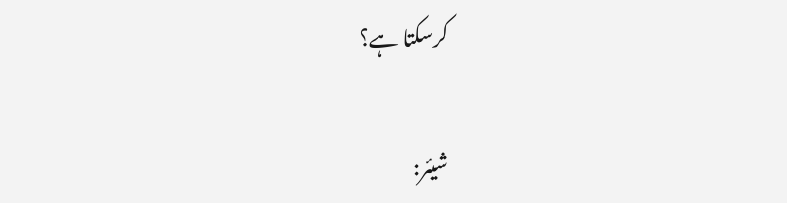کرسکتا ہے؟

شیئر: